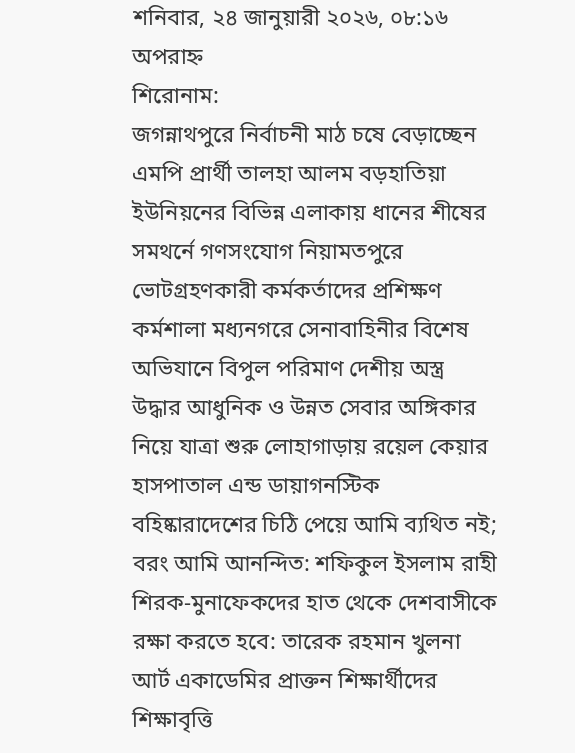শনিবার, ২৪ জানুয়ারী ২০২৬, ০৮:১৬ অপরাহ্ন
শিরোনাম:
জগন্নাথপুরে নির্বাচনী মাঠ চষে বেড়াচ্ছেন এমপি প্রার্থী তালহা আলম বড়হাতিয়া ইউনিয়নের বিভিন্ন এলাকায় ধানের শীষের সমথর্নে গণসংযোগ নিয়ামতপুরে ভোটগ্রহণকারী কর্মকর্তাদের প্রশিক্ষণ কর্মশালা মধ্যনগরে সেনাবাহিনীর বিশেষ অভিযানে বিপুল পরিমাণ দেশীয় অস্ত্র উদ্ধার আধুনিক ও উন্নত সেবার অঙ্গিকার নিয়ে যাত্রা শুরু লোহাগাড়ায় রয়েল কেয়ার হাসপাতাল এন্ড ডায়াগনস্টিক বহিষ্কারাদেশের চিঠি পেয়ে আমি ব্যথিত নই; বরং আমি আনন্দিত: শফিকুল ইসলাম রাহী শিরক-মুনাফেকদের হাত থেকে দেশবাসীকে রক্ষা করতে হবে: তারেক রহমান খুলনা আর্ট একাডেমির প্রাক্তন শিক্ষার্থীদের শিক্ষাবৃত্তি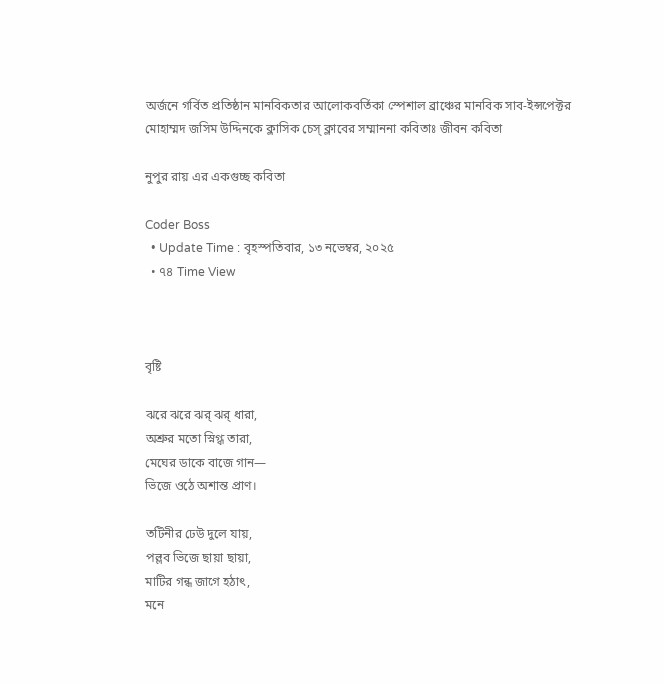অর্জনে গর্বিত প্রতিষ্ঠান মানবিকতার আলোকবর্তিকা স্পেশাল ব্রাঞ্চের মানবিক সাব-ইন্সপেক্টর মোহাম্মদ জসিম উদ্দিনকে ক্লাসিক চেস্ ক্লাবের সম্মাননা কবিতাঃ জীবন কবিতা

নুপুর রায় এর একগুচ্ছ কবিতা

Coder Boss
  • Update Time : বৃহস্পতিবার, ১৩ নভেম্বর, ২০২৫
  • ৭৪ Time View



বৃষ্টি

ঝরে ঝরে ঝর্‌ ঝর্‌ ধারা,
অশ্রুর মতো স্নিগ্ধ তারা,
মেঘের ডাকে বাজে গান—
ভিজে ওঠে অশান্ত প্রাণ।

তটিনীর ঢেউ দুলে যায়,
পল্লব ভিজে ছায়া ছায়া,
মাটির গন্ধ জাগে হঠাৎ,
মনে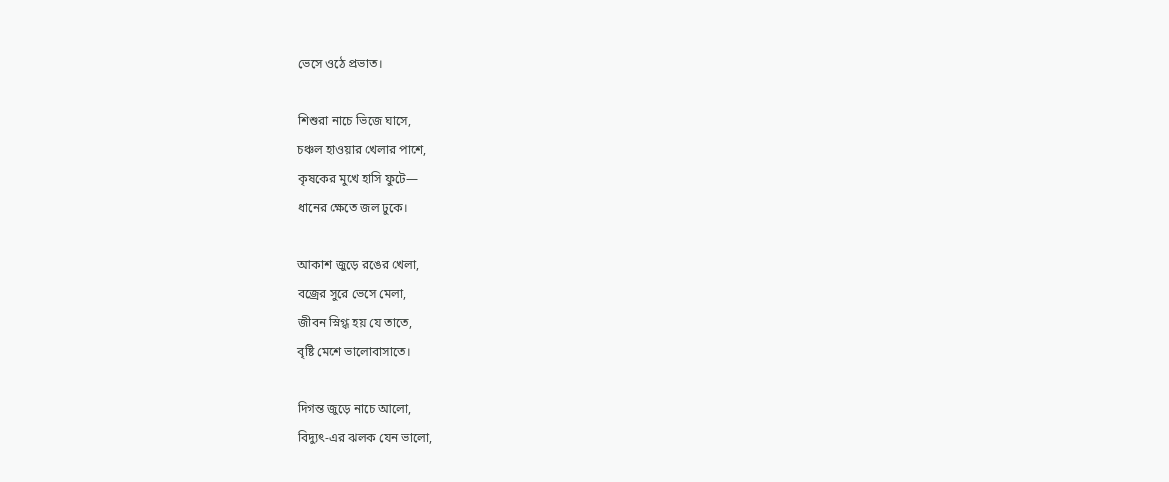ভেসে ওঠে প্রভাত।

শিশুরা নাচে ভিজে ঘাসে,
চঞ্চল হাওয়ার খেলার পাশে,
কৃষকের মুখে হাসি ফুটে—
ধানের ক্ষেতে জল ঢুকে।

আকাশ জুড়ে রঙের খেলা,
বজ্রের সুরে ভেসে মেলা,
জীবন স্নিগ্ধ হয় যে তাতে,
বৃষ্টি মেশে ভালোবাসাতে।

দিগন্ত জুড়ে নাচে আলো,
বিদ্যুৎ-এর ঝলক যেন ভালো,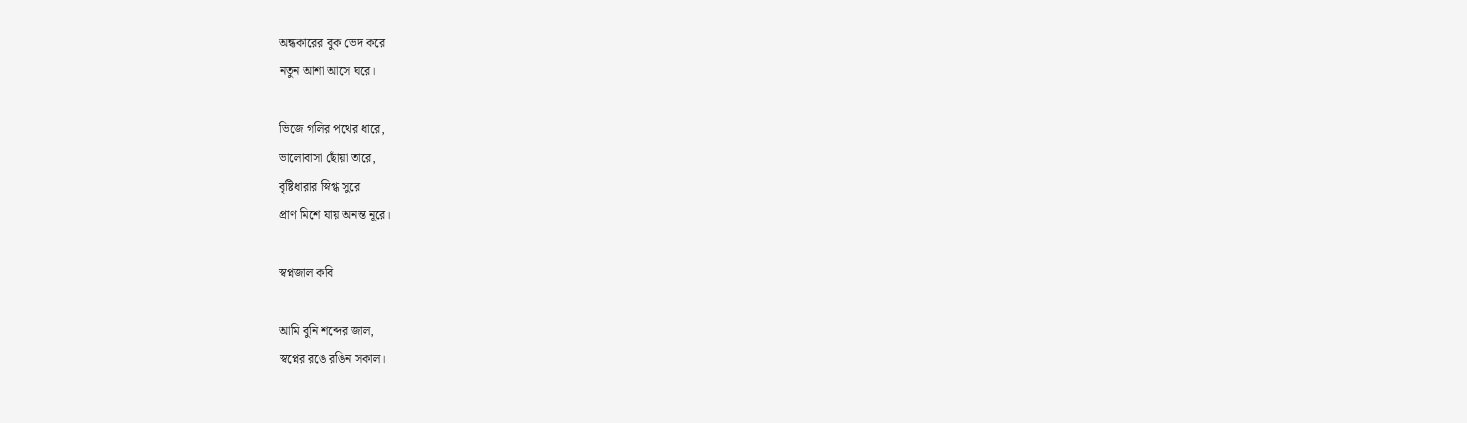অন্ধকারের বুক ভেদ করে
নতুন আশা আসে ঘরে।

ভিজে গলির পথের ধারে,
ভালোবাসা ছোঁয়া তারে,
বৃষ্টিধারার স্নিগ্ধ সুরে
প্রাণ মিশে যায় অনন্ত নূরে।

স্বপ্নজাল কবি

আমি বুনি শব্দের জাল,
স্বপ্নের রঙে রঙিন সকাল।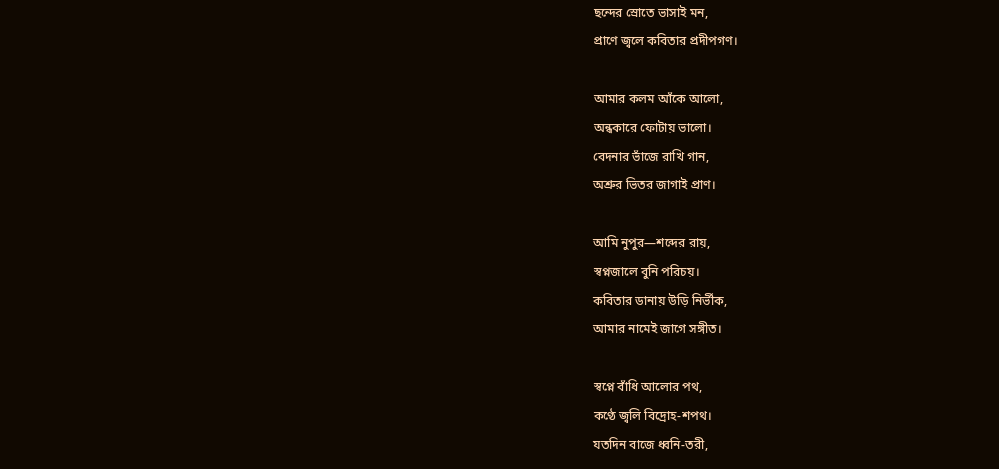ছন্দের স্রোতে ভাসাই মন,
প্রাণে জ্বলে কবিতার প্রদীপগণ।

আমার কলম আঁকে আলো,
অন্ধকারে ফোটায় ভালো।
বেদনার ভাঁজে রাখি গান,
অশ্রুর ভিতর জাগাই প্রাণ।

আমি নুপুর—শব্দের রায়,
স্বপ্নজালে বুনি পরিচয়।
কবিতার ডানায় উড়ি নির্ভীক,
আমার নামেই জাগে সঙ্গীত।

স্বপ্নে বাঁধি আলোর পথ,
কণ্ঠে জ্বলি বিদ্রোহ-শপথ।
যতদিন বাজে ধ্বনি-তরী,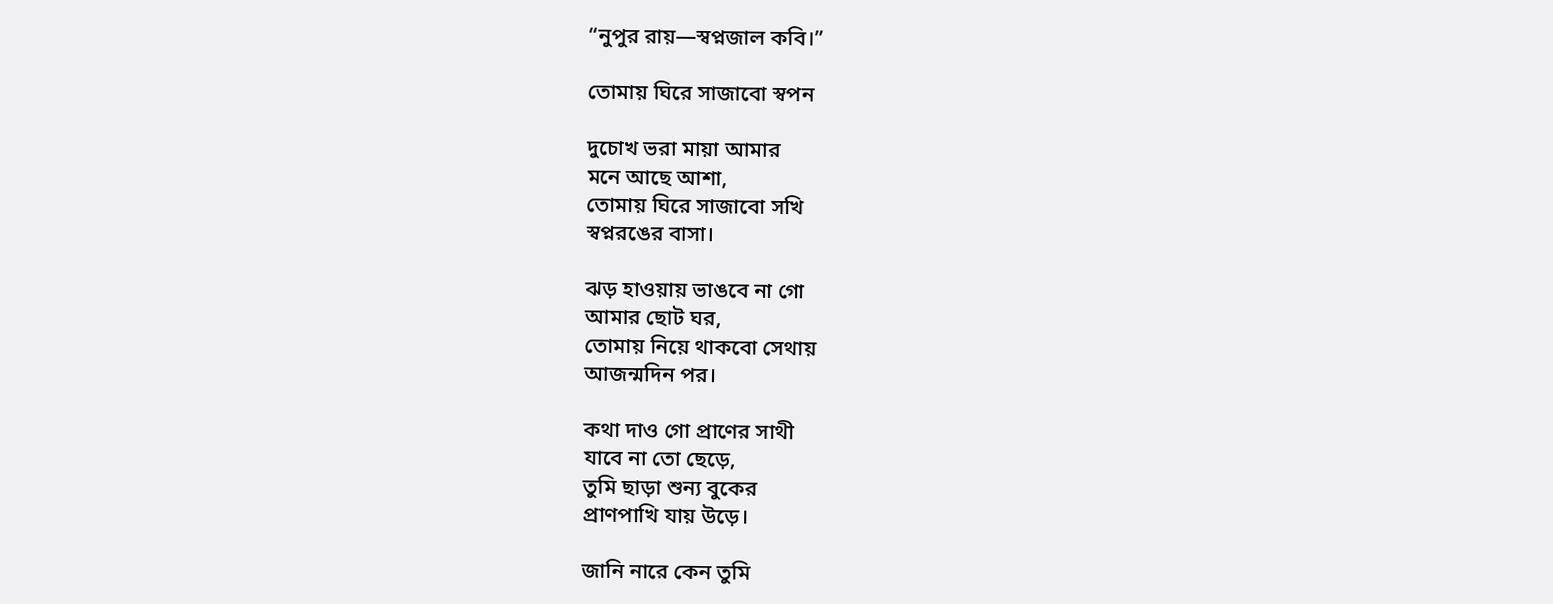“নুপুর রায়—স্বপ্নজাল কবি।”

তোমায় ঘিরে সাজাবো স্বপন

দুচোখ ভরা মায়া আমার
মনে আছে আশা,
তোমায় ঘিরে সাজাবো সখি
স্বপ্নরঙের বাসা।

ঝড় হাওয়ায় ভাঙবে না গো
আমার ছোট ঘর,
তোমায় নিয়ে থাকবো সেথায়
আজন্মদিন পর।

কথা দাও গো প্রাণের সাথী
যাবে না তো ছেড়ে,
তুমি ছাড়া শুন্য বুকের
প্রাণপাখি যায় উড়ে।

জানি নারে কেন তুমি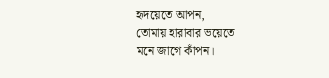হৃদয়েতে আপন,
তোমায় হারাবার ভয়েতে
মনে জাগে কাঁপন।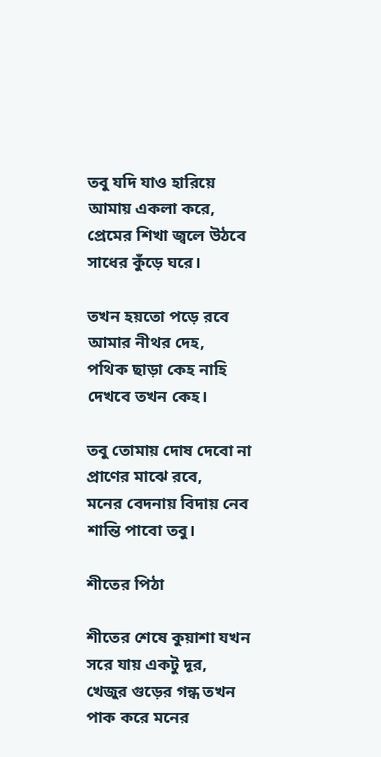তবু যদি যাও হারিয়ে
আমায় একলা করে,
প্রেমের শিখা জ্বলে উঠবে
সাধের কুঁড়ে ঘরে।

তখন হয়তো পড়ে রবে
আমার নীথর দেহ,
পথিক ছাড়া কেহ নাহি
দেখবে তখন কেহ।

তবু তোমায় দোষ দেবো না
প্রাণের মাঝে রবে,
মনের বেদনায় বিদায় নেব
শান্তি পাবো তবু।

শীতের পিঠা

শীতের শেষে কুয়াশা যখন
সরে যায় একটু দূর,
খেজুর গুড়ের গন্ধ তখন
পাক করে মনের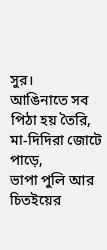সুর।
আঙিনাতে সব পিঠা হয় তৈরি,
মা-দিদিরা জোটে পাড়ে,
ভাপা পুলি আর চিতইয়ের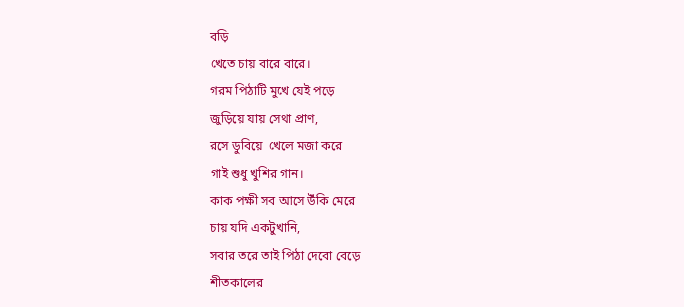বড়ি
খেতে চায় বারে বারে।
গরম পিঠাটি মুখে যেই পড়ে
জুড়িয়ে যায় সেথা প্রাণ,
রসে ডুবিয়ে  খেলে মজা করে
গাই শুধু খুশির গান।
কাক পক্ষী সব আসে উঁকি মেরে
চায় যদি একটুখানি,
সবার তরে তাই পিঠা দেবো বেড়ে
শীতকালের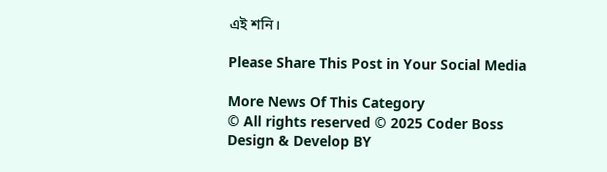এই শনি।

Please Share This Post in Your Social Media

More News Of This Category
© All rights reserved © 2025 Coder Boss
Design & Develop BY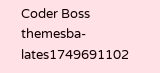Coder Boss
themesba-lates1749691102